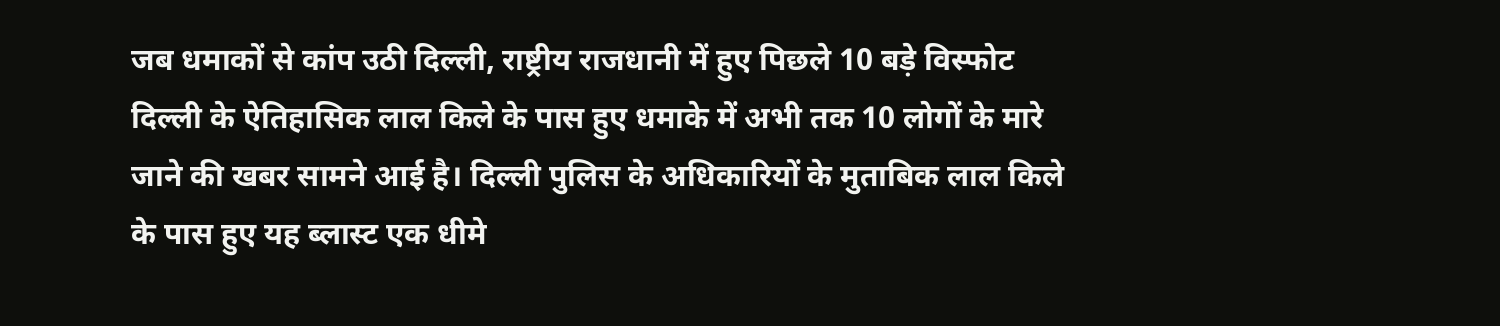जब धमाकों से कांप उठी दिल्ली, राष्ट्रीय राजधानी में हुए पिछले 10 बड़े विस्फोट
दिल्ली के ऐतिहासिक लाल किले के पास हुए धमाके में अभी तक 10 लोगों के मारे जाने की खबर सामने आई है। दिल्ली पुलिस के अधिकारियों के मुताबिक लाल किले के पास हुए यह ब्लास्ट एक धीमे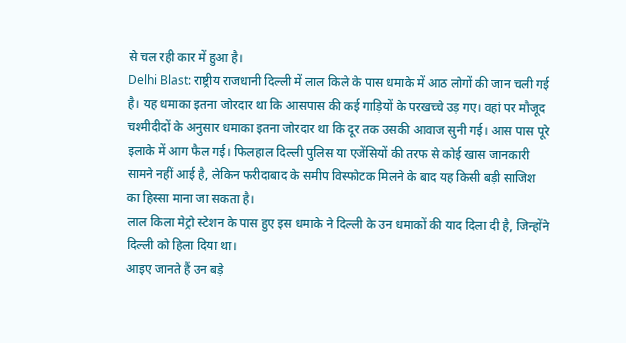से चल रही कार में हुआ है।
Delhi Blast: राष्ट्रीय राजधानी दिल्ली में लाल किले के पास धमाके में आठ लोगों की जान चली गई है। यह धमाका इतना जोरदार था कि आसपास की कई गाड़ियों के परखच्चे उड़ गए। वहां पर मौजूद चश्मीदीदों के अनुसार धमाका इतना जोरदार था कि दूर तक उसकी आवाज सुनी गई। आस पास पूरे इलाके में आग फैल गई। फिलहाल दिल्ली पुलिस या एजेंसियों की तरफ से कोई खास जानकारी सामने नहीं आई है, लेकिन फरीदाबाद के समीप विस्फोटक मिलने के बाद यह किसी बड़ी साजिश का हिस्सा माना जा सकता है।
लाल किला मेट्रो स्टेशन के पास हुए इस धमाके ने दिल्ली के उन धमाकों की याद दिला दी है, जिन्होंने दिल्ली को हिला दिया था।
आइए जानते हैं उन बड़े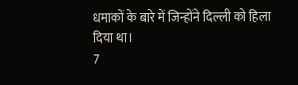धमाकों के बारे में जिन्होंने दिल्ली को हिला दिया था।
7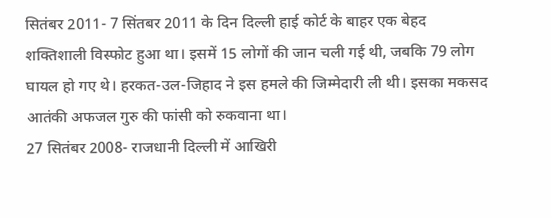सितंबर 2011- 7 सिंतबर 2011 के दिन दिल्ली हाई कोर्ट के बाहर एक बेहद शक्तिशाली विस्फोट हुआ था। इसमें 15 लोगों की जान चली गई थी, जबकि 79 लोग घायल हो गए थे। हरकत-उल-जिहाद ने इस हमले की जिम्मेदारी ली थी। इसका मकसद आतंकी अफजल गुरु की फांसी को रुकवाना था।
27 सितंबर 2008- राजधानी दिल्ली में आखिरी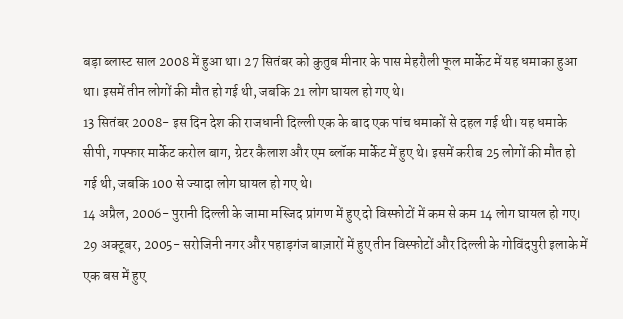बड़ा ब्लास्ट साल 2008 में हुआ था। 27 सितंबर को कुतुब मीनार के पास मेहरौली फूल मार्केट में यह धमाका हुआ था। इसमें तीन लोगों की मौत हो गई थी, जबकि 21 लोग घायल हो गए थे।
13 सितंबर 2008- इस दिन देश की राजधानी दिल्ली एक के बाद एक पांच धमाकों से दहल गई थी। यह धमाके सीपी, गफ्फार मार्केट करोल बाग, ग्रेटर कैलाश और एम ब्लॉक मार्केट में हुए थे। इसमें करीब 25 लोगों की मौत हो गई थी, जबकि 100 से ज्यादा लोग घायल हो गए थे।
14 अप्रैल, 2006- पुरानी दिल्ली के जामा मस्जिद प्रांगण में हुए दो विस्फोटों में कम से कम 14 लोग घायल हो गए।
29 अक्टूबर, 2005- सरोजिनी नगर और पहाड़गंज बाज़ारों में हुए तीन विस्फोटों और दिल्ली के गोविंदपुरी इलाके में एक बस में हुए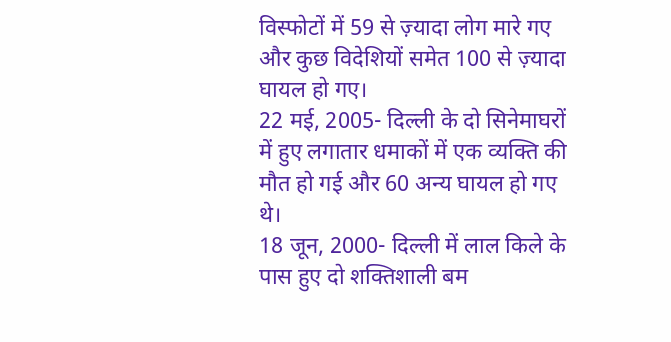विस्फोटों में 59 से ज़्यादा लोग मारे गए और कुछ विदेशियों समेत 100 से ज़्यादा घायल हो गए।
22 मई, 2005- दिल्ली के दो सिनेमाघरों में हुए लगातार धमाकों में एक व्यक्ति की मौत हो गई और 60 अन्य घायल हो गए थे।
18 जून, 2000- दिल्ली में लाल किले के पास हुए दो शक्तिशाली बम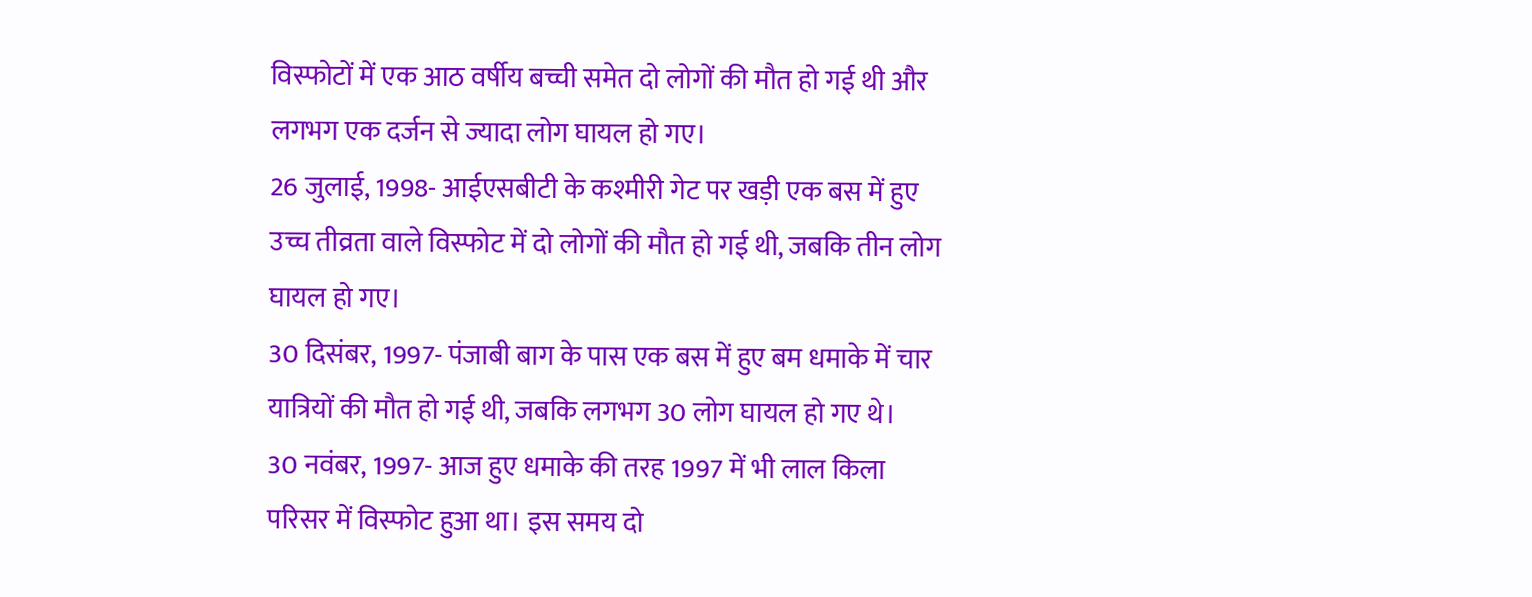विस्फोटों में एक आठ वर्षीय बच्ची समेत दो लोगों की मौत हो गई थी और लगभग एक दर्जन से ज्यादा लोग घायल हो गए।
26 जुलाई, 1998- आईएसबीटी के कश्मीरी गेट पर खड़ी एक बस में हुए उच्च तीव्रता वाले विस्फोट में दो लोगों की मौत हो गई थी, जबकि तीन लोग घायल हो गए।
30 दिसंबर, 1997- पंजाबी बाग के पास एक बस में हुए बम धमाके में चार यात्रियों की मौत हो गई थी, जबकि लगभग 30 लोग घायल हो गए थे।
30 नवंबर, 1997- आज हुए धमाके की तरह 1997 में भी लाल किला परिसर में विस्फोट हुआ था। इस समय दो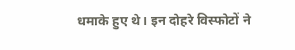धमाके हुए थे। इन दोहरे विस्फोटों ने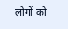लोगों को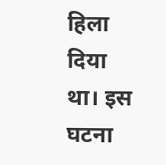हिला दिया था। इस घटना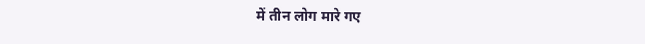में तीन लोग मारे गए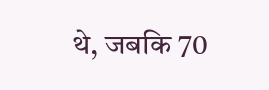थे, जबकि 70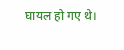घायल हो गए थे।